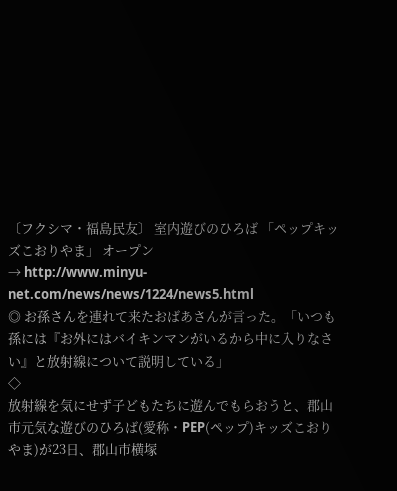〔フクシマ・福島民友〕 室内遊びのひろば 「ペップキッズこおりやま」 オープン
→ http://www.minyu-net.com/news/news/1224/news5.html
◎ お孫さんを連れて来たおばあさんが言った。「いつも孫には『お外にはバイキンマンがいるから中に入りなさい』と放射線について説明している」
◇
放射線を気にせず子どもたちに遊んでもらおうと、郡山市元気な遊びのひろば(愛称・PEP(ペップ)キッズこおりやま)が23日、郡山市横塚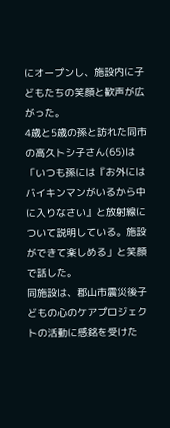にオープンし、施設内に子どもたちの笑顔と歓声が広がった。
4歳と5歳の孫と訪れた同市の高久トシ子さん(65)は「いつも孫には『お外にはバイキンマンがいるから中に入りなさい』と放射線について説明している。施設ができて楽しめる」と笑顔で話した。
同施設は、郡山市震災後子どもの心のケアプロジェクトの活動に感銘を受けた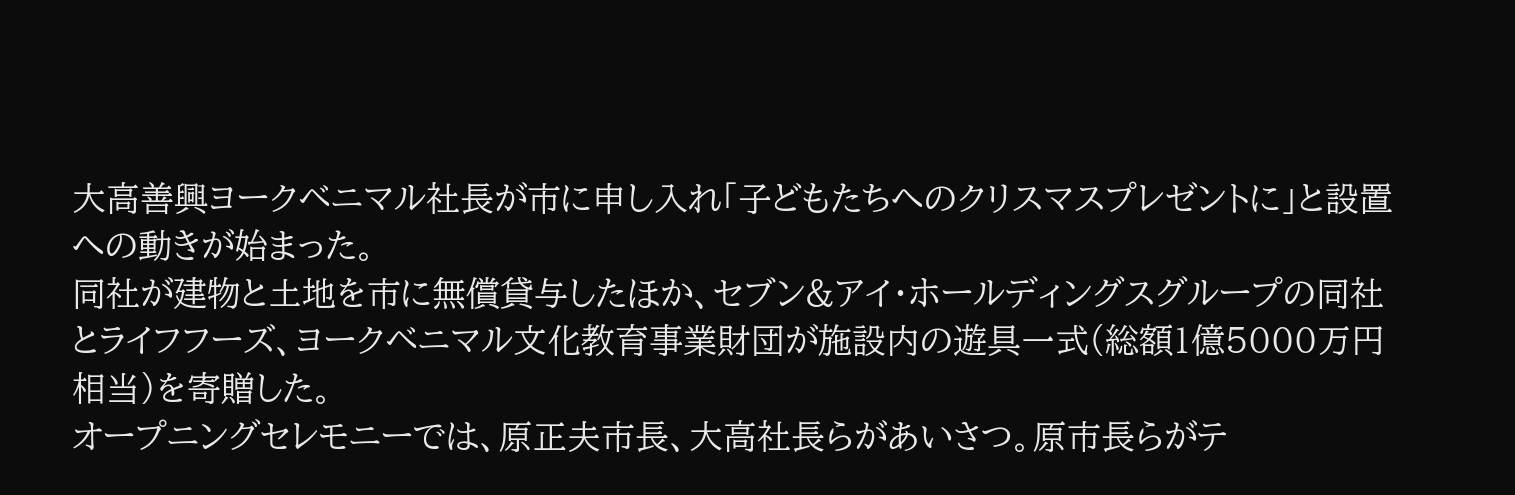大高善興ヨークベニマル社長が市に申し入れ「子どもたちへのクリスマスプレゼントに」と設置への動きが始まった。
同社が建物と土地を市に無償貸与したほか、セブン&アイ・ホールディングスグループの同社とライフフーズ、ヨークベニマル文化教育事業財団が施設内の遊具一式(総額1億5000万円相当)を寄贈した。
オープニングセレモニーでは、原正夫市長、大高社長らがあいさつ。原市長らがテ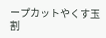ープカットやくす玉割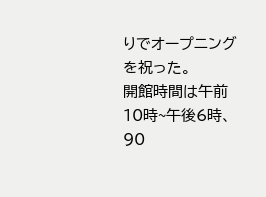りでオープニングを祝った。
開館時間は午前10時~午後6時、90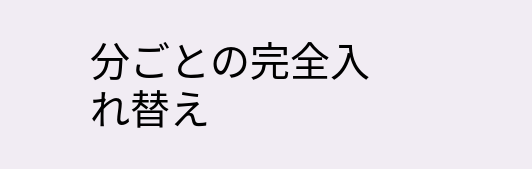分ごとの完全入れ替え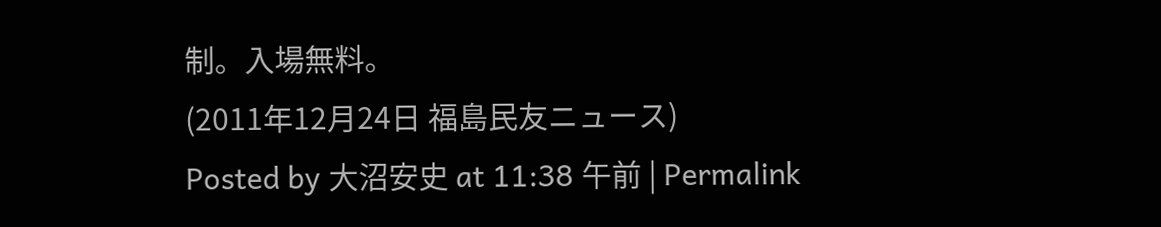制。入場無料。
(2011年12月24日 福島民友ニュース)
Posted by 大沼安史 at 11:38 午前 | Permalink